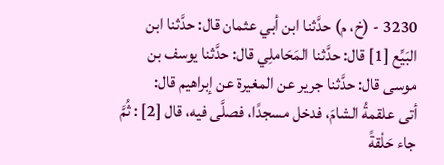3230 - (خ، م) حدَّثنا ابن أبي عثمان قال: حدَّثنا ابن البَيِّع [1] قال: حدَّثنا المَحَاملِي قال: حدَّثنا يوسف بن موسى قال: حدَّثنا جرير عن المغيرة عن إبراهيم قال:
أتى علقمةُ الشامَ، فدخل مسجدًا، فصلَّى فيه، قال [2] : ثُمَّ جاء حَلْقةً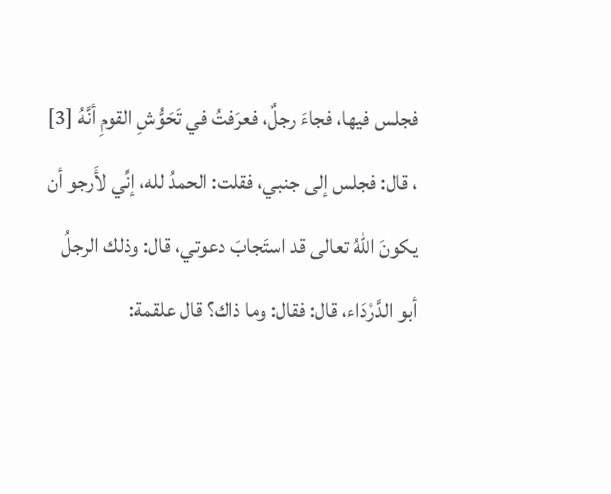فجلس فيها، فجاءَ رجلٌ، فعرَفتُ في تَحَوُّشِ القومِ أنَّهُ [3] ، قال: فجلس إلى جنبي، فقلت: الحمدُ لله، إنِّي لأَرجو أن يكونَ اللهُ تعالى قد استَجابَ دعوتي، قال: وذلك الرجلُ أبو الدَّرْدَاء، قال: فقال: وما ذاك؟ قال علقمة: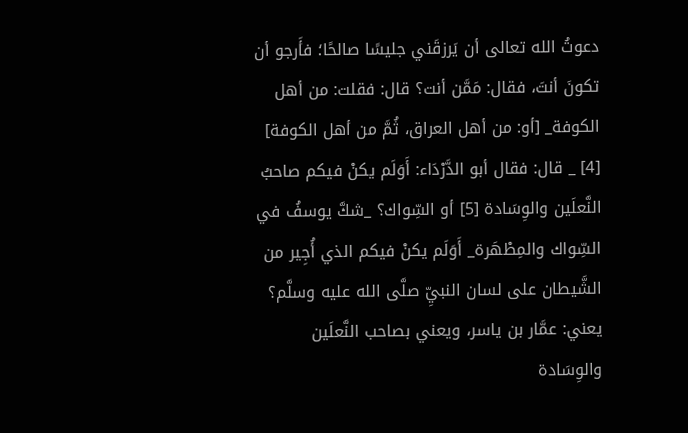دعوتُ الله تعالى أن يَرزقَني جليسًا صالحًا؛ فأَرجو أن تكونَ أنتَ، فقال: مَمَّن أنت؟ قال: فقلت: من أهل الكوفة_ [أو: من أهل العراق، ثُمَّ من أهل الكوفة] [4] _ قال: فقال أبو الدَّرْدَاء: أَوَلَم يكنْ فيكم صاحبُ النَّعلَين والوِسَادة [5] أو السِّواك؟ _شكَّ يوسفُ في السِّواك والمِطْهَرة_ أَوَلَم يكنْ فيكم الذي أُجِير من الشَّيطان على لسان النبيِّ صلَّى الله عليه وسلَّم؟ يعني: عمَّار بن ياسر، ويعني بصاحب النَّعلَين والوِسَادة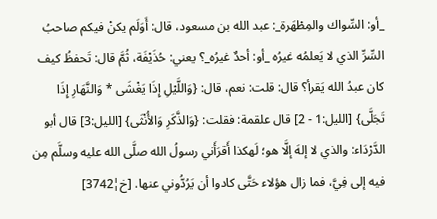_أو: السِّواك والمِطْهَرة_: عبد الله بن مسعود، قال: أَوَلَم يكنْ فيكم صاحبُ السِّرِّ الذي لا يَعلمُه غيرُه _أو: أحدٌ غيرُه_؟ يعني: حُذَيْفَة، ثُمَّ قال: تَحفظُ كيف كان عبدُ الله يَقرأ؟ قال: قلت: نعم، قال: {وَاللَّيْلِ إِذَا يَغْشَى * وَالنَّهَارِ إِذَا تَجَلَّى} [الليل:1 - 2] قال علقمة: فقلت: {وَالذَّكَرِ وَالأُنْثَى} [الليل:3] قال أبو الدَّرْدَاء: والذي لا إلهَ إلَّا هو؛ لَهكذا أَقرَأَني رسولُ الله صلَّى الله عليه وسلَّم مِن فيه إلى فِيَّ، فما زال هؤلاء حَتَّى كادوا أن يَرُدُّوني عنها. [خ¦3742]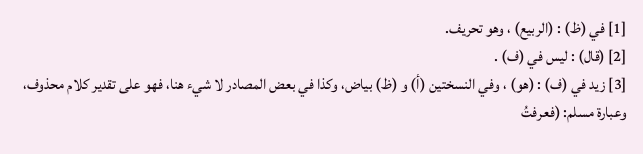[1] في (ظ) : (الربيع) ، وهو تحريف.
[2] (قال) : ليس في (ف) .
[3] زيد في (ف) : (هو) ، وفي النسختين (أ) و (ظ) بياض، وكذا في بعض المصادر لا شيء هنا، فهو على تقدير كلام محذوف، وعبارة مسلم: (فعرفتُ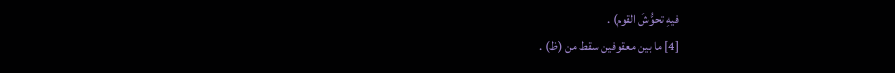فيهِ تحوُّشَ القوم) .
[4] ما بين معقوفين سقط من (ظ) .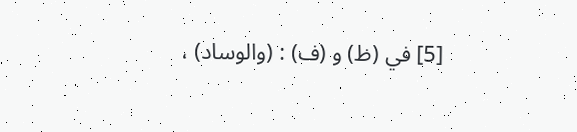[5] في (ظ) و (ف) : (والوساد) ،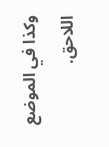وكذا في الموضع اللاحق.